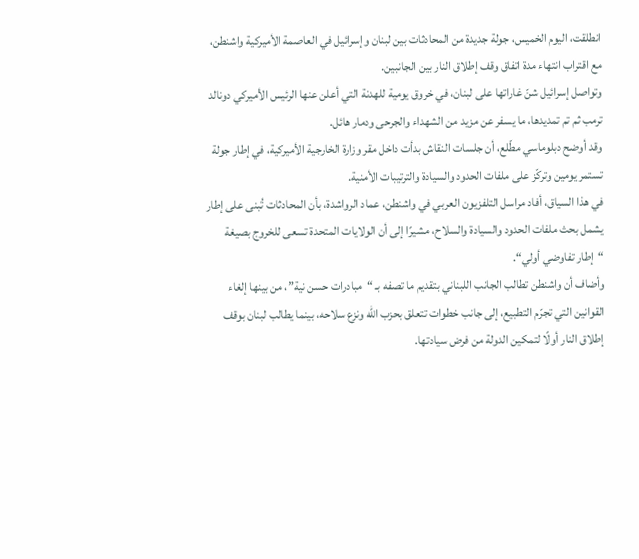انطلقت، اليوم الخميس، جولة جديدة من المحادثات بين لبنان وإسرائيل في العاصمة الأميركية واشنطن، مع اقتراب انتهاء مدة اتفاق وقف إطلاق النار بين الجانبين.
وتواصل إسرائيل شنّ غاراتها على لبنان، في خروق يومية للهدنة التي أعلن عنها الرئيس الأميركي دونالد ترمب ثم تم تمديدها، ما يسفر عن مزيد من الشهداء والجرحى ودمار هائل.
وقد أوضح دبلوماسي مطّلع، أن جلسات النقاش بدأت داخل مقر وزارة الخارجية الأميركية، في إطار جولة تستمر يومين وتركّز على ملفات الحدود والسيادة والترتيبات الأمنية.
في هذا السياق، أفاد مراسل التلفزيون العربي في واشنطن، عماد الرواشدة، بأن المحادثات تُبنى على إطار يشمل بحث ملفات الحدود والسيادة والسلاح، مشيرًا إلى أن الولايات المتحدة تسعى للخروج بصيغة “إطار تفاوضي أولي“.
وأضاف أن واشنطن تطالب الجانب اللبناني بتقديم ما تصفه بـ “مبادرات حسن نية”، من بينها إلغاء القوانين التي تجرّم التطبيع، إلى جانب خطوات تتعلق بحزب الله ونزع سلاحه، بينما يطالب لبنان بوقف إطلاق النار أولًا لتمكين الدولة من فرض سيادتها.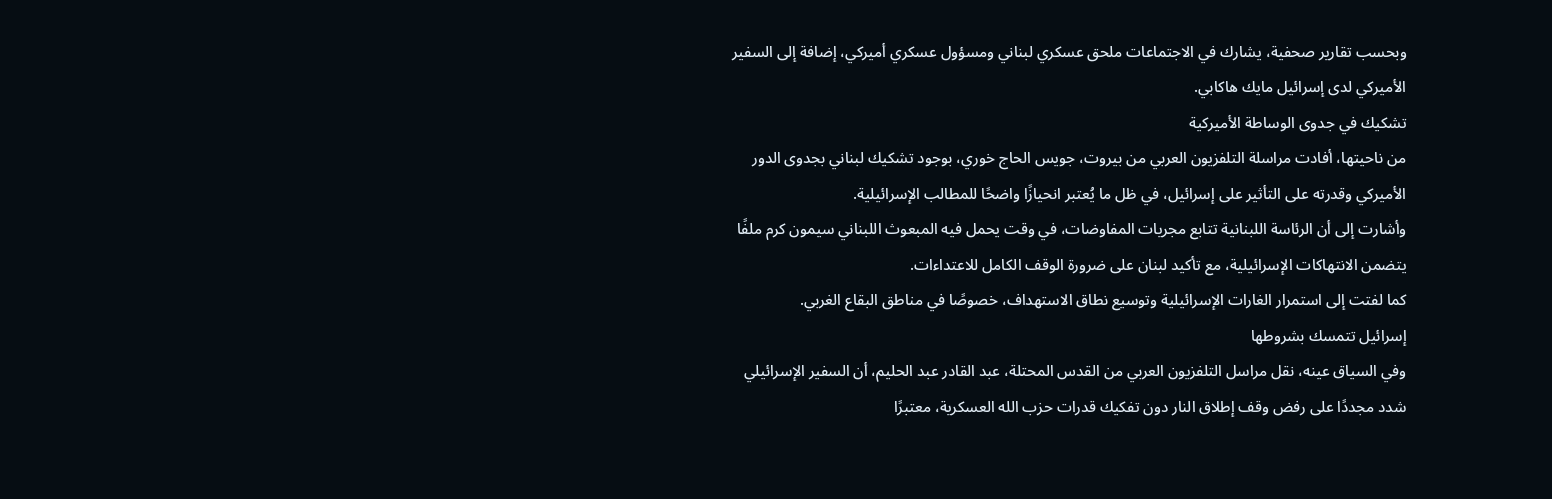وبحسب تقارير صحفية، يشارك في الاجتماعات ملحق عسكري لبناني ومسؤول عسكري أميركي، إضافة إلى السفير الأميركي لدى إسرائيل مايك هاكابي.
تشكيك في جدوى الوساطة الأميركية
من ناحيتها، أفادت مراسلة التلفزيون العربي من بيروت، جويس الحاج خوري، بوجود تشكيك لبناني بجدوى الدور الأميركي وقدرته على التأثير على إسرائيل، في ظل ما يُعتبر انحيازًا واضحًا للمطالب الإسرائيلية.
وأشارت إلى أن الرئاسة اللبنانية تتابع مجريات المفاوضات، في وقت يحمل فيه المبعوث اللبناني سيمون كرم ملفًا يتضمن الانتهاكات الإسرائيلية، مع تأكيد لبنان على ضرورة الوقف الكامل للاعتداءات.
كما لفتت إلى استمرار الغارات الإسرائيلية وتوسيع نطاق الاستهداف، خصوصًا في مناطق البقاع الغربي.
إسرائيل تتمسك بشروطها
وفي السياق عينه، نقل مراسل التلفزيون العربي من القدس المحتلة، عبد القادر عبد الحليم، أن السفير الإسرائيلي شدد مجددًا على رفض وقف إطلاق النار دون تفكيك قدرات حزب الله العسكرية، معتبرًا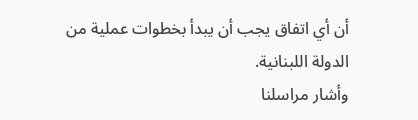أن أي اتفاق يجب أن يبدأ بخطوات عملية من الدولة اللبنانية.
وأشار مراسلنا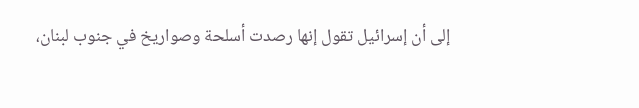إلى أن إسرائيل تقول إنها رصدت أسلحة وصواريخ في جنوب لبنان،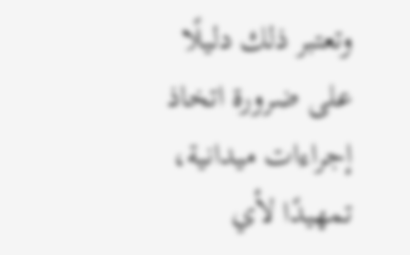وتعتبر ذلك دليلًا على ضرورة اتخاذ إجراءات ميدانية، تمهيدًا لأي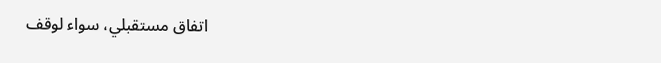اتفاق مستقبلي، سواء لوقف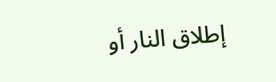إطلاق النار أو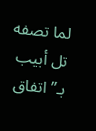لما تصفه تل أبيب بـ”اتفاق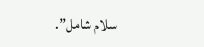سلام شامل”.